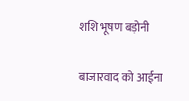शशि भूषण बड़ोनी

बाजारवाद को आईना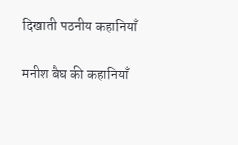दिखाती पठनीय कहानियाँ

मनीश बैघ की कहानियाँ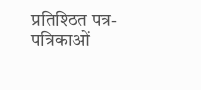प्रतिश्ठित पत्र-पत्रिकाओं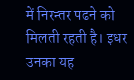में निरन्तर पढने को मिलती रहती है। इधर उनका यह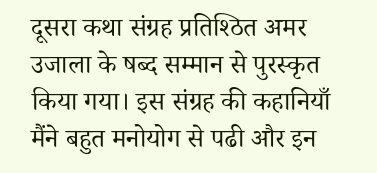दूसरा कथा संग्रह प्रतिश्ठित अमर उजाला के षब्द सम्मान से पुरस्कृत किया गया। इस संग्रह की कहानियाँ मैंने बहुत मनोयोग से पढी और इन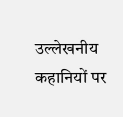उल्लेखनीय कहानियों पर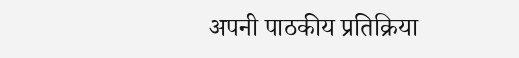अपनी पाठकीय प्रतिक्रिया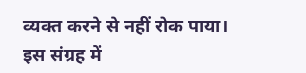व्यक्त करने से नहीं रोक पाया।
इस संग्रह में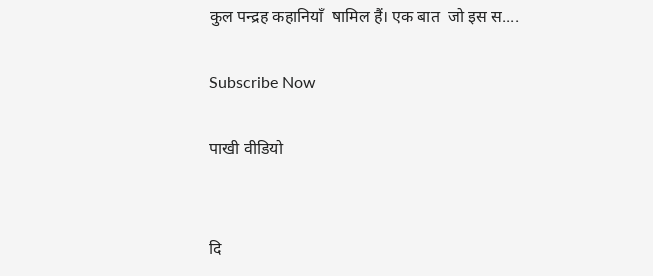कुल पन्द्रह कहानियाँ  षामिल हैं। एक बात  जो इस स....

Subscribe Now

पाखी वीडियो


दि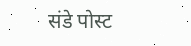संडे पोस्ट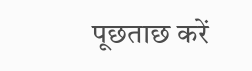पूछताछ करें